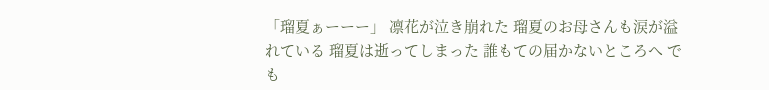「瑠夏ぁーーー」 凛花が泣き崩れた 瑠夏のお母さんも涙が溢れている 瑠夏は逝ってしまった 誰もての届かないところへ でも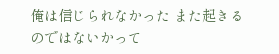俺は信じられなかった また起きるのではないかって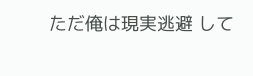ただ俺は現実逃避 して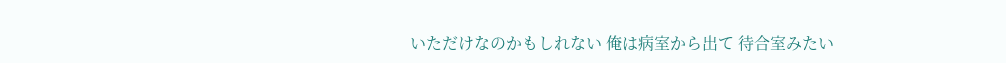いただけなのかもしれない 俺は病室から出て 待合室みたい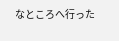なところへ行った